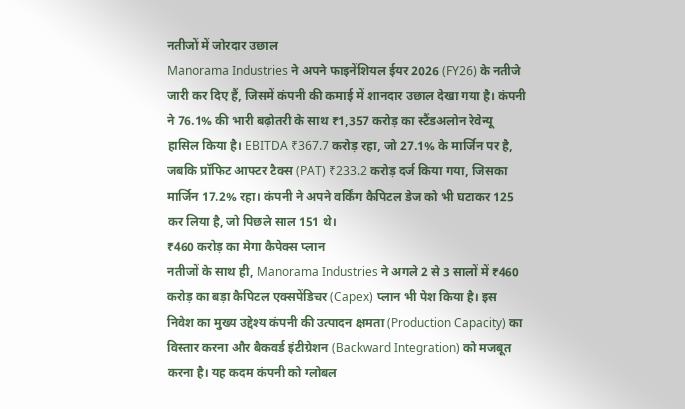नतीजों में जोरदार उछाल
Manorama Industries ने अपने फाइनेंशियल ईयर 2026 (FY26) के नतीजे जारी कर दिए हैं, जिसमें कंपनी की कमाई में शानदार उछाल देखा गया है। कंपनी ने 76.1% की भारी बढ़ोतरी के साथ ₹1,357 करोड़ का स्टैंडअलोन रेवेन्यू हासिल किया है। EBITDA ₹367.7 करोड़ रहा, जो 27.1% के मार्जिन पर है, जबकि प्रॉफिट आफ्टर टैक्स (PAT) ₹233.2 करोड़ दर्ज किया गया, जिसका मार्जिन 17.2% रहा। कंपनी ने अपने वर्किंग कैपिटल डेज को भी घटाकर 125 कर लिया है, जो पिछले साल 151 थे।
₹460 करोड़ का मेगा कैपेक्स प्लान
नतीजों के साथ ही, Manorama Industries ने अगले 2 से 3 सालों में ₹460 करोड़ का बड़ा कैपिटल एक्सपेंडिचर (Capex) प्लान भी पेश किया है। इस निवेश का मुख्य उद्देश्य कंपनी की उत्पादन क्षमता (Production Capacity) का विस्तार करना और बैकवर्ड इंटीग्रेशन (Backward Integration) को मजबूत करना है। यह कदम कंपनी को ग्लोबल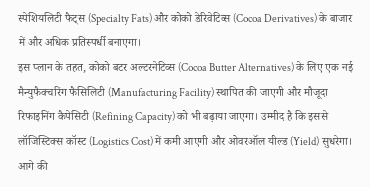स्पेशियलिटी फैट्स (Specialty Fats) और कोको डेरिवेटिव्स (Cocoa Derivatives) के बाजार में और अधिक प्रतिस्पर्धी बनाएगा।
इस प्लान के तहत, कोको बटर अल्टरनेटिव्स (Cocoa Butter Alternatives) के लिए एक नई मैन्युफैक्चरिंग फैसिलिटी (Manufacturing Facility) स्थापित की जाएगी और मौजूदा रिफाइनिंग कैपेसिटी (Refining Capacity) को भी बढ़ाया जाएगा। उम्मीद है कि इससे लॉजिस्टिक्स कॉस्ट (Logistics Cost) में कमी आएगी और ओवरऑल यील्ड (Yield) सुधरेगा।
आगे की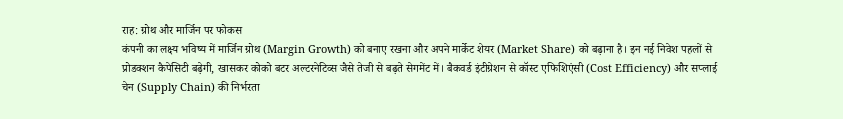राह: ग्रोथ और मार्जिन पर फोकस
कंपनी का लक्ष्य भविष्य में मार्जिन ग्रोथ (Margin Growth) को बनाए रखना और अपने मार्केट शेयर (Market Share) को बढ़ाना है। इन नई निवेश पहलों से प्रोडक्शन कैपेसिटी बढ़ेगी, खासकर कोको बटर अल्टरनेटिव्स जैसे तेजी से बढ़ते सेगमेंट में। बैकवर्ड इंटीग्रेशन से कॉस्ट एफिशिएंसी (Cost Efficiency) और सप्लाई चेन (Supply Chain) की निर्भरता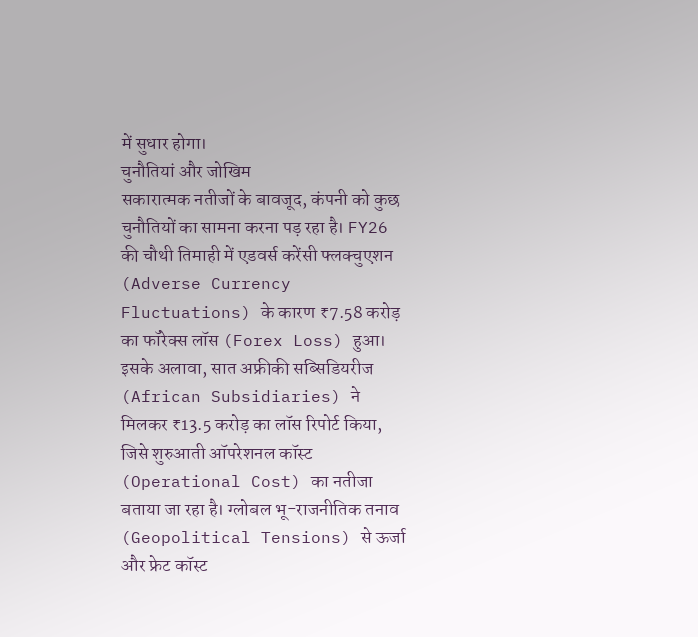में सुधार होगा।
चुनौतियां और जोखिम
सकारात्मक नतीजों के बावजूद, कंपनी को कुछ चुनौतियों का सामना करना पड़ रहा है। FY26 की चौथी तिमाही में एडवर्स करेंसी फ्लक्चुएशन (Adverse Currency Fluctuations) के कारण ₹7.58 करोड़ का फॉरेक्स लॉस (Forex Loss) हुआ। इसके अलावा, सात अफ्रीकी सब्सिडियरीज (African Subsidiaries) ने मिलकर ₹13.5 करोड़ का लॉस रिपोर्ट किया, जिसे शुरुआती ऑपरेशनल कॉस्ट (Operational Cost) का नतीजा बताया जा रहा है। ग्लोबल भू-राजनीतिक तनाव (Geopolitical Tensions) से ऊर्जा और फ्रेट कॉस्ट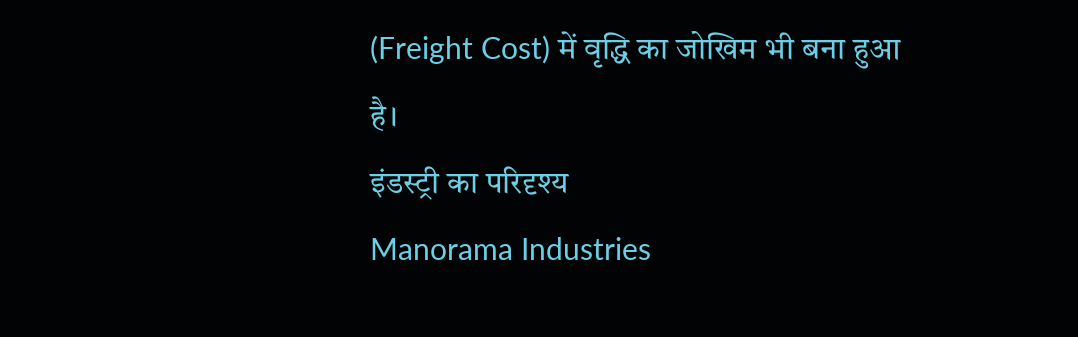(Freight Cost) में वृद्धि का जोखिम भी बना हुआ है।
इंडस्ट्री का परिदृश्य
Manorama Industries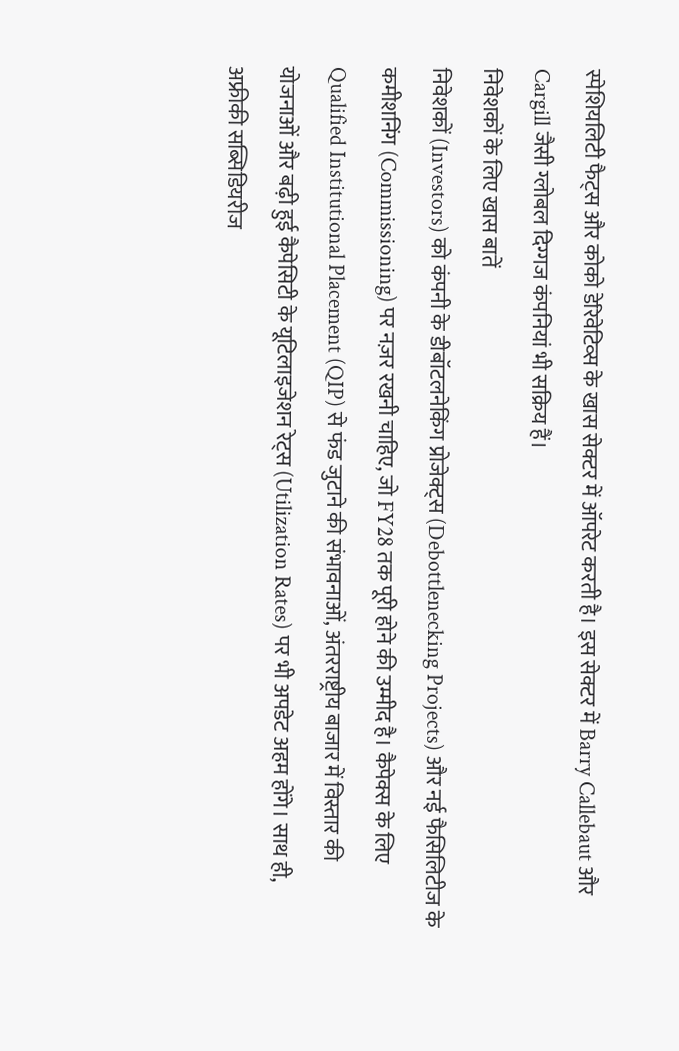स्पेशियलिटी फैट्स और कोको डेरिवेटिव्स के खास सेक्टर में ऑपरेट करती है। इस सेक्टर में Barry Callebaut और Cargill जैसी ग्लोबल दिग्गज कंपनियां भी सक्रिय हैं।
निवेशकों के लिए खास बातें
निवेशकों (Investors) को कंपनी के डीबॉटलनेकिंग प्रोजेक्ट्स (Debottlenecking Projects) और नई फैसिलिटीज के कमीशनिंग (Commissioning) पर नज़र रखनी चाहिए, जो FY28 तक पूरी होने की उम्मीद है। कैपेक्स के लिए Qualified Institutional Placement (QIP) से फंड जुटाने की संभावनाओं, अंतरराष्ट्रीय बाजार में विस्तार की योजनाओं और बढ़ी हुई कैपेसिटी के यूटिलाइजेशन रेट्स (Utilization Rates) पर भी अपडेट अहम होंगे। साथ ही, अफ्रीकी सब्सिडियरीज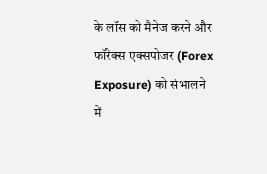के लॉस को मैनेज करने और फॉरेक्स एक्सपोजर (Forex Exposure) को संभालने में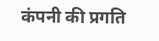कंपनी की प्रगति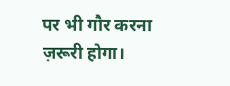पर भी गौर करना ज़रूरी होगा।